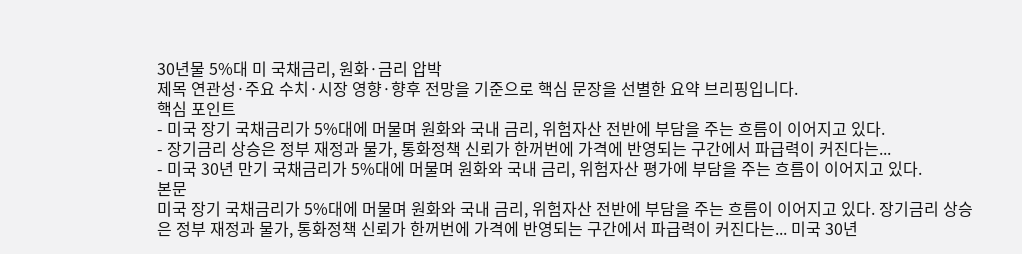30년물 5%대 미 국채금리, 원화·금리 압박
제목 연관성·주요 수치·시장 영향·향후 전망을 기준으로 핵심 문장을 선별한 요약 브리핑입니다.
핵심 포인트
- 미국 장기 국채금리가 5%대에 머물며 원화와 국내 금리, 위험자산 전반에 부담을 주는 흐름이 이어지고 있다.
- 장기금리 상승은 정부 재정과 물가, 통화정책 신뢰가 한꺼번에 가격에 반영되는 구간에서 파급력이 커진다는...
- 미국 30년 만기 국채금리가 5%대에 머물며 원화와 국내 금리, 위험자산 평가에 부담을 주는 흐름이 이어지고 있다.
본문
미국 장기 국채금리가 5%대에 머물며 원화와 국내 금리, 위험자산 전반에 부담을 주는 흐름이 이어지고 있다. 장기금리 상승은 정부 재정과 물가, 통화정책 신뢰가 한꺼번에 가격에 반영되는 구간에서 파급력이 커진다는... 미국 30년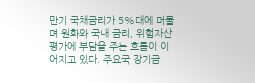만기 국채금리가 5%대에 머물며 원화와 국내 금리, 위험자산 평가에 부담을 주는 흐름이 이어지고 있다. 주요국 장기금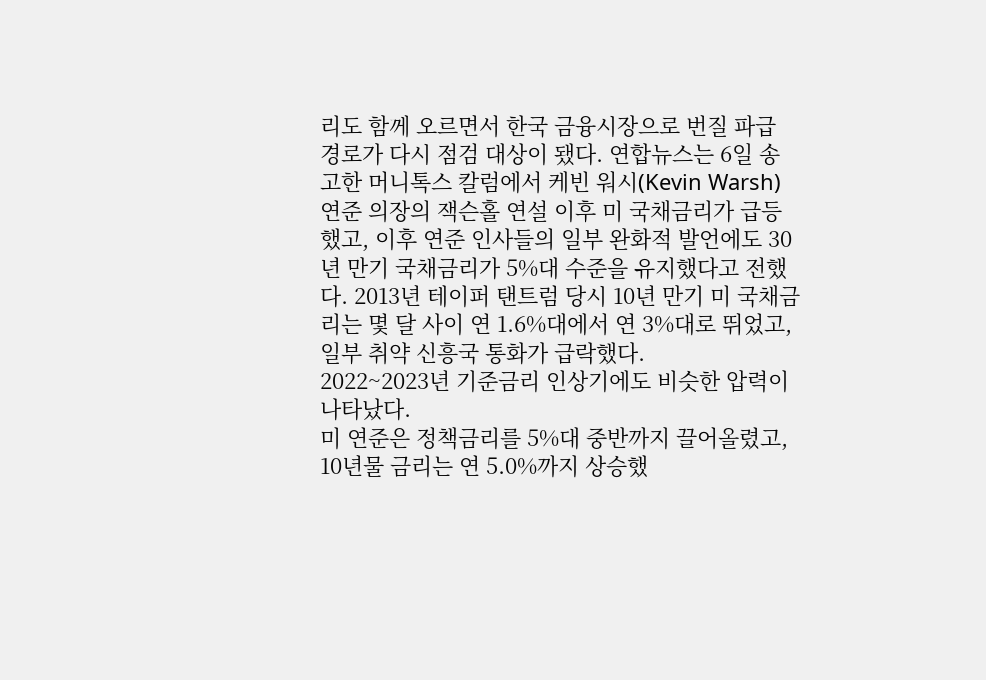리도 함께 오르면서 한국 금융시장으로 번질 파급 경로가 다시 점검 대상이 됐다. 연합뉴스는 6일 송고한 머니톡스 칼럼에서 케빈 워시(Kevin Warsh) 연준 의장의 잭슨홀 연설 이후 미 국채금리가 급등했고, 이후 연준 인사들의 일부 완화적 발언에도 30년 만기 국채금리가 5%대 수준을 유지했다고 전했다. 2013년 테이퍼 탠트럼 당시 10년 만기 미 국채금리는 몇 달 사이 연 1.6%대에서 연 3%대로 뛰었고, 일부 취약 신흥국 통화가 급락했다.
2022~2023년 기준금리 인상기에도 비슷한 압력이 나타났다.
미 연준은 정책금리를 5%대 중반까지 끌어올렸고, 10년물 금리는 연 5.0%까지 상승했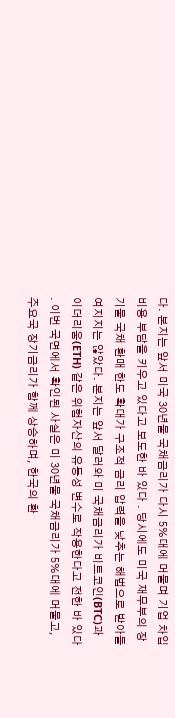다. 본지는 앞서 미국 30년물 국채금리가 다시 5%대에 머물며 기업 차입 비용 부담을 키우고 있다고 보도한 바 있다 . 당시에도 미국 재무부의 장기물 국채 환매 한도 확대가 구조적 금리 압력을 낮추는 해법으로 받아들여지지는 않았다. 본지는 앞서 달러와 미 국채금리가 비트코인(BTC)과 이더리움(ETH) 같은 위험자산의 유동성 변수로 작용한다고 전한 바 있다 . 이번 국면에서 확인된 사실은 미 30년물 국채금리가 5%대에 머물고, 주요국 장기금리가 함께 상승하며, 한국의 환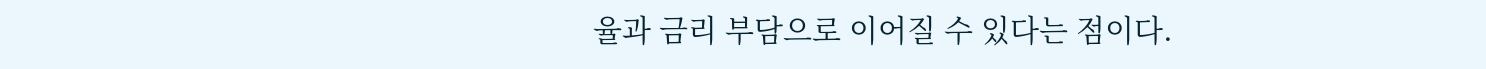율과 금리 부담으로 이어질 수 있다는 점이다.